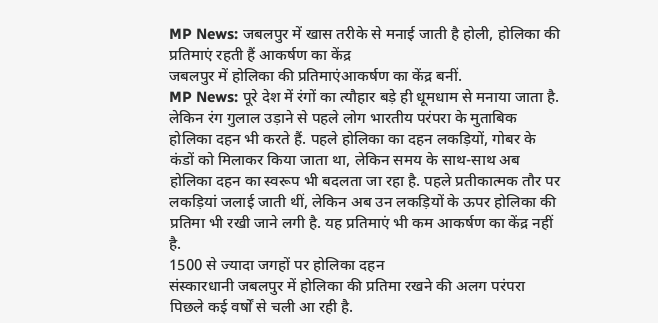MP News: जबलपुर में खास तरीके से मनाई जाती है होली, होलिका की प्रतिमाएं रहती हैं आकर्षण का केंद्र
जबलपुर में होलिका की प्रतिमाएंआकर्षण का केंद्र बनीं.
MP News: पूरे देश में रंगों का त्यौहार बड़े ही धूमधाम से मनाया जाता है. लेकिन रंग गुलाल उड़ाने से पहले लोग भारतीय परंपरा के मुताबिक होलिका दहन भी करते हैं. पहले होलिका का दहन लकड़ियों, गोबर के कंडों को मिलाकर किया जाता था, लेकिन समय के साथ-साथ अब होलिका दहन का स्वरूप भी बदलता जा रहा है. पहले प्रतीकात्मक तौर पर लकड़ियां जलाई जाती थीं, लेकिन अब उन लकड़ियों के ऊपर होलिका की प्रतिमा भी रखी जाने लगी है. यह प्रतिमाएं भी कम आकर्षण का केंद्र नहीं है.
1500 से ज्यादा जगहों पर होलिका दहन
संस्कारधानी जबलपुर में होलिका की प्रतिमा रखने की अलग परंपरा पिछले कई वर्षों से चली आ रही है.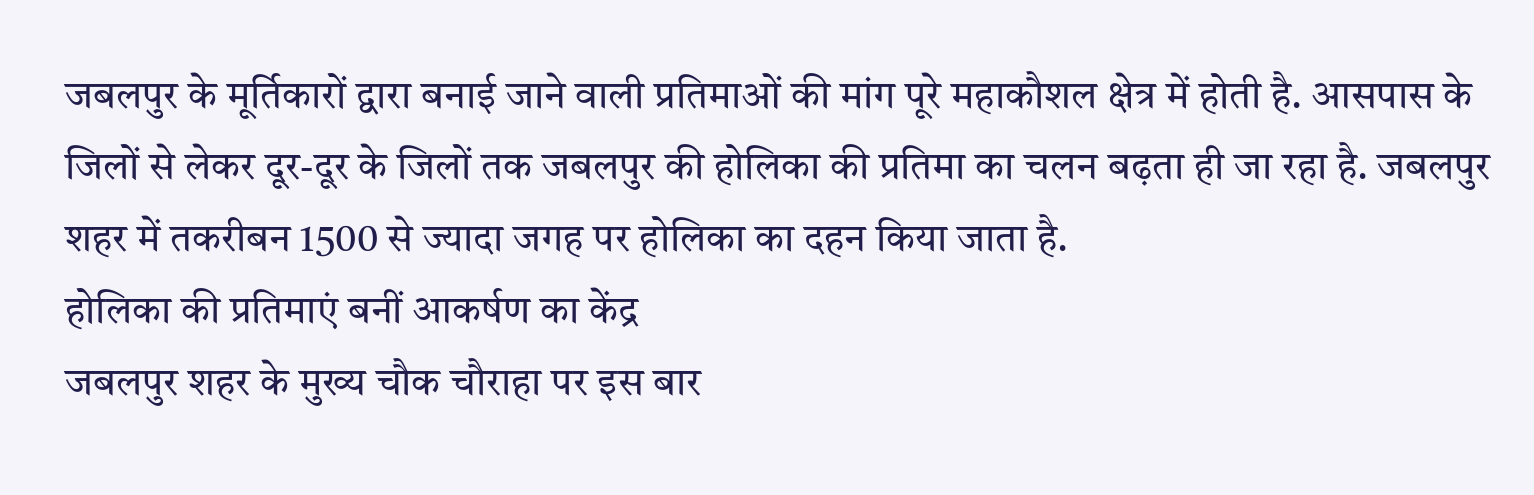जबलपुर के मूर्तिकारों द्वारा बनाई जाने वाली प्रतिमाओं की मांग पूरे महाकौशल क्षेत्र में होती है. आसपास के जिलों से लेकर दूर-दूर के जिलों तक जबलपुर की होलिका की प्रतिमा का चलन बढ़ता ही जा रहा है. जबलपुर शहर में तकरीबन 1500 से ज्यादा जगह पर होलिका का दहन किया जाता है.
होलिका की प्रतिमाएं बनीं आकर्षण का केंद्र
जबलपुर शहर के मुख्य चौक चौराहा पर इस बार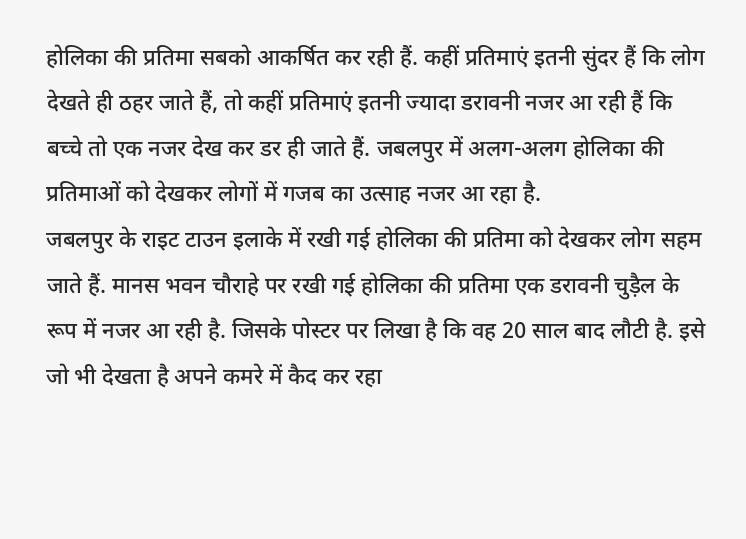होलिका की प्रतिमा सबको आकर्षित कर रही हैं. कहीं प्रतिमाएं इतनी सुंदर हैं कि लोग देखते ही ठहर जाते हैं, तो कहीं प्रतिमाएं इतनी ज्यादा डरावनी नजर आ रही हैं कि बच्चे तो एक नजर देख कर डर ही जाते हैं. जबलपुर में अलग-अलग होलिका की प्रतिमाओं को देखकर लोगों में गजब का उत्साह नजर आ रहा है.
जबलपुर के राइट टाउन इलाके में रखी गई होलिका की प्रतिमा को देखकर लोग सहम जाते हैं. मानस भवन चौराहे पर रखी गई होलिका की प्रतिमा एक डरावनी चुड़ैल के रूप में नजर आ रही है. जिसके पोस्टर पर लिखा है कि वह 20 साल बाद लौटी है. इसे जो भी देखता है अपने कमरे में कैद कर रहा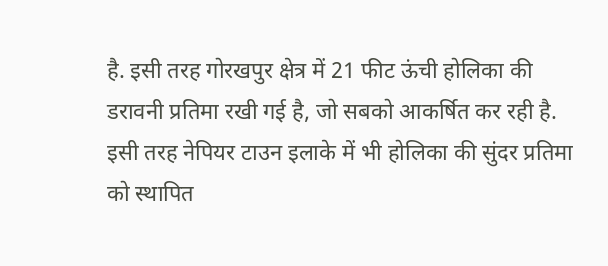है. इसी तरह गोरखपुर क्षेत्र में 21 फीट ऊंची होलिका की डरावनी प्रतिमा रखी गई है, जो सबको आकर्षित कर रही है. इसी तरह नेपियर टाउन इलाके में भी होलिका की सुंदर प्रतिमा को स्थापित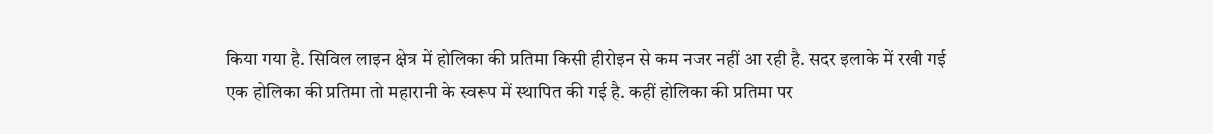किया गया है. सिविल लाइन क्षेत्र में होलिका की प्रतिमा किसी हीरोइन से कम नजर नहीं आ रही है. सदर इलाके में रखी गई एक होलिका की प्रतिमा तो महारानी के स्वरूप में स्थापित की गई है. कहीं होलिका की प्रतिमा पर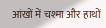आंखों में चश्मा और हाथों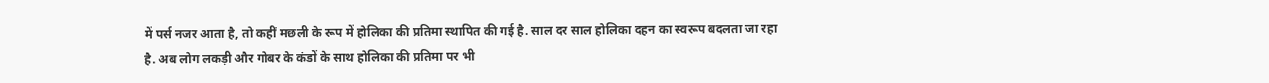में पर्स नजर आता है, तो कहीं मछली के रूप में होलिका की प्रतिमा स्थापित की गई है. साल दर साल होलिका दहन का स्वरूप बदलता जा रहा है. अब लोग लकड़ी और गोबर के कंडों के साथ होलिका की प्रतिमा पर भी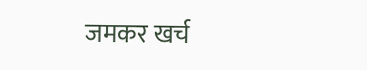जमकर खर्च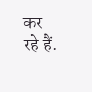कर रहे हैं.